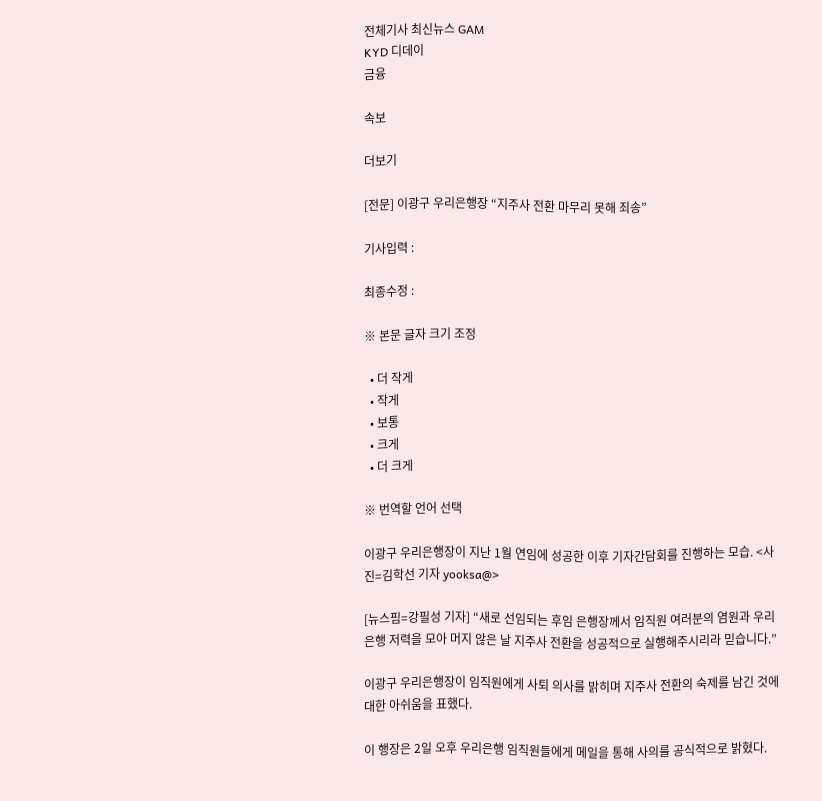전체기사 최신뉴스 GAM
KYD 디데이
금융

속보

더보기

[전문] 이광구 우리은행장 “지주사 전환 마무리 못해 죄송”

기사입력 :

최종수정 :

※ 본문 글자 크기 조정

  • 더 작게
  • 작게
  • 보통
  • 크게
  • 더 크게

※ 번역할 언어 선택

이광구 우리은행장이 지난 1월 연임에 성공한 이후 기자간담회를 진행하는 모습. <사진=김학선 기자 yooksa@>

[뉴스핌=강필성 기자] “새로 선임되는 후임 은행장께서 임직원 여러분의 염원과 우리은행 저력을 모아 머지 않은 날 지주사 전환을 성공적으로 실행해주시리라 믿습니다.”

이광구 우리은행장이 임직원에게 사퇴 의사를 밝히며 지주사 전환의 숙제를 남긴 것에 대한 아쉬움을 표했다.

이 행장은 2일 오후 우리은행 임직원들에게 메일을 통해 사의를 공식적으로 밝혔다.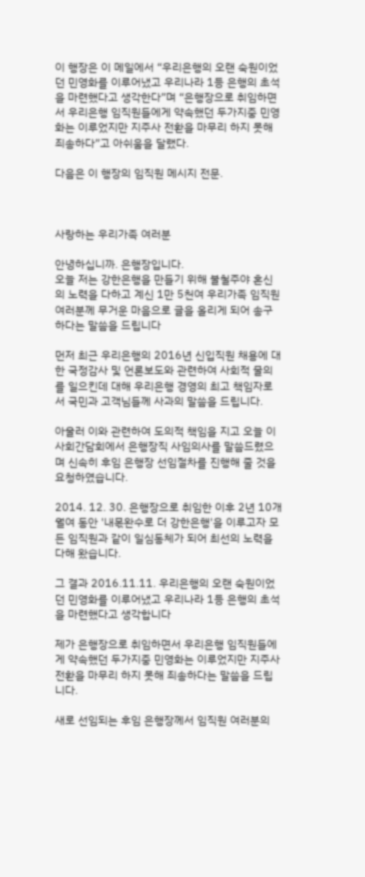이 행장은 이 메일에서 “우리은행의 오랜 숙원이었던 민영화를 이루어냈고 우리나라 1등 은행의 초석을 마련했다고 생각한다”며 “은행장으로 취임하면서 우리은행 임직원들에게 약속했던 두가지중 민영화는 이루었지만 지주사 전환을 마무리 하지 못해 죄송하다”고 아쉬움을 달랬다.

다음은 이 행장의 임직원 메시지 전문.



사랑하는 우리가족 여러분

안녕하십니까. 은행장입니다.
오늘 저는 강한은행을 만들기 위해 불철주야 혼신의 노력을 다하고 계신 1만 5천여 우리가족 임직원 여러분께 무거운 마음으로 글을 올리게 되어 송구하다는 말씀을 드립니다

먼저 최근 우리은행의 2016년 신입직원 채용에 대한 국정감사 및 언론보도와 관련하여 사회적 물의를 일으킨데 대해 우리은행 경영의 최고 책임자로서 국민과 고객님들께 사과의 말씀을 드립니다.

아울러 이와 관련하여 도의적 책임을 지고 오늘 이사회간담회에서 은행장직 사임의사를 말씀드렸으며 신속히 후임 은행장 선임절차를 진행해 줄 것을 요청하였습니다.

2014. 12. 30. 은행장으로 취임한 이후 2년 10개월여 동안 '내몫완수로 더 강한은행'을 이루고자 모든 임직원과 같이 일심동체가 되어 최선의 노력을 다해 왔습니다.

그 결과 2016.11.11. 우리은행의 오랜 숙원이었던 민영화를 이루어냈고 우리나라 1등 은행의 초석을 마련했다고 생각합니다

제가 은행장으로 취임하면서 우리은행 임직원들에게 약속했던 두가지중 민영화는 이루었지만 지주사 전환을 마무리 하지 못해 죄송하다는 말씀을 드립니다.

새로 선임되는 후임 은행장께서 임직원 여러분의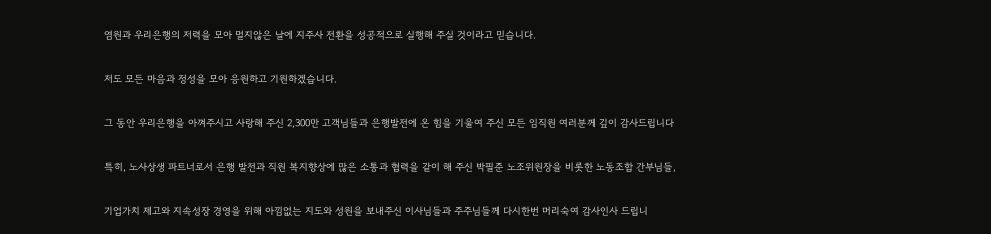염원과 우리은행의 저력을 모아 멀지않은 날에 지주사 전환을 성공적으로 실행해 주실 것이라고 믿습니다.

저도 모든 마음과 정성을 모아 응원하고 기원하겠습니다.

그 동안 우리은행을 아껴주시고 사랑해 주신 2,300만 고객님들과 은행발전에 온 힘을 기울여 주신 모든 임직원 여러분께 깊이 감사드립니다

특히, 노사상생 파트너로서 은행 발전과 직원 복지향상에 많은 소통과 협력을 같이 해 주신 박필준 노조위원장을 비롯한 노동조합 간부님들,

기업가치 제고와 지속성장 경영을 위해 아낌없는 지도와 성원을 보내주신 이사님들과 주주님들께 다시한번 머리숙여 감사인사 드립니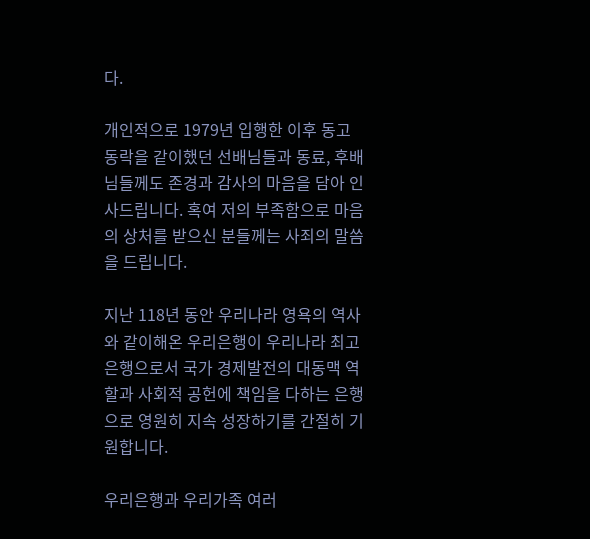다.

개인적으로 1979년 입행한 이후 동고동락을 같이했던 선배님들과 동료, 후배님들께도 존경과 감사의 마음을 담아 인사드립니다. 혹여 저의 부족함으로 마음의 상처를 받으신 분들께는 사죄의 말씀을 드립니다.

지난 118년 동안 우리나라 영욕의 역사와 같이해온 우리은행이 우리나라 최고 은행으로서 국가 경제발전의 대동맥 역할과 사회적 공헌에 책임을 다하는 은행으로 영원히 지속 성장하기를 간절히 기원합니다.

우리은행과 우리가족 여러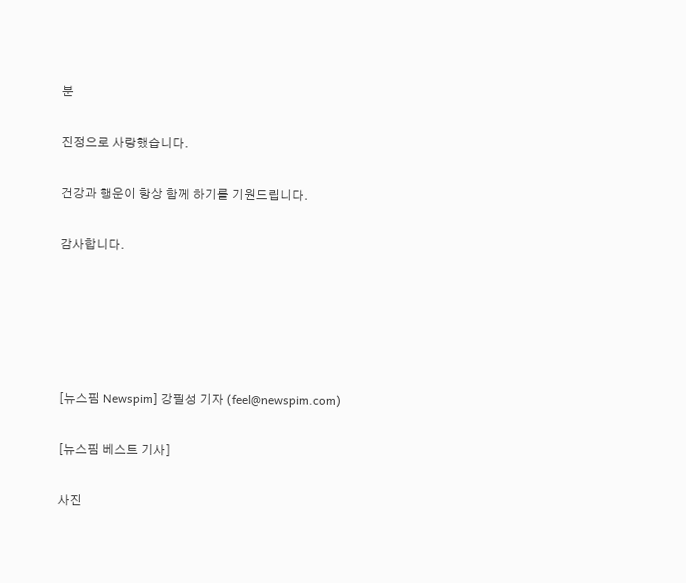분

진정으로 사랑했습니다.

건강과 행운이 항상 함께 하기를 기원드립니다.

감사합니다.





[뉴스핌 Newspim] 강필성 기자 (feel@newspim.com)

[뉴스핌 베스트 기사]

사진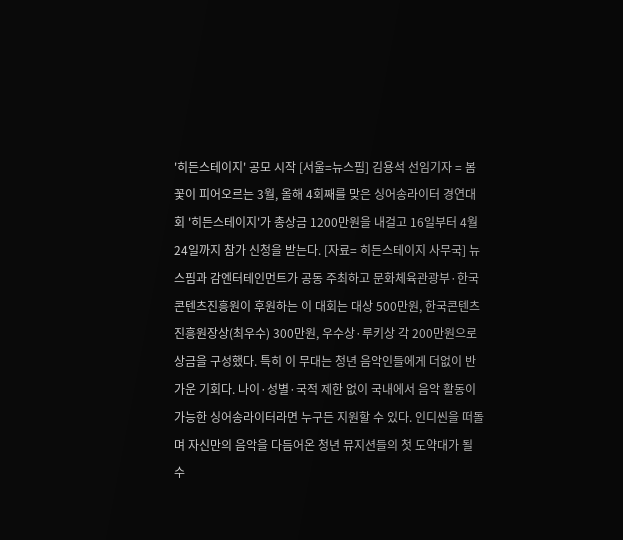'히든스테이지' 공모 시작 [서울=뉴스핌] 김용석 선임기자 = 봄꽃이 피어오르는 3월, 올해 4회째를 맞은 싱어송라이터 경연대회 '히든스테이지'가 총상금 1200만원을 내걸고 16일부터 4월 24일까지 참가 신청을 받는다. [자료= 히든스테이지 사무국] 뉴스핌과 감엔터테인먼트가 공동 주최하고 문화체육관광부·한국콘텐츠진흥원이 후원하는 이 대회는 대상 500만원, 한국콘텐츠진흥원장상(최우수) 300만원, 우수상·루키상 각 200만원으로 상금을 구성했다. 특히 이 무대는 청년 음악인들에게 더없이 반가운 기회다. 나이·성별·국적 제한 없이 국내에서 음악 활동이 가능한 싱어송라이터라면 누구든 지원할 수 있다. 인디씬을 떠돌며 자신만의 음악을 다듬어온 청년 뮤지션들의 첫 도약대가 될 수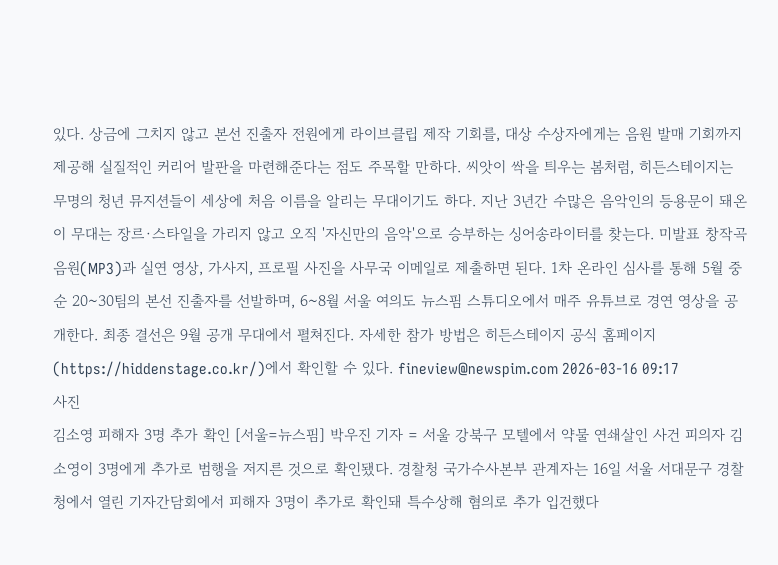있다. 상금에 그치지 않고 본선 진출자 전원에게 라이브클립 제작 기회를, 대상 수상자에게는 음원 발매 기회까지 제공해 실질적인 커리어 발판을 마련해준다는 점도 주목할 만하다. 씨앗이 싹을 틔우는 봄처럼, 히든스테이지는 무명의 청년 뮤지션들이 세상에 처음 이름을 알리는 무대이기도 하다. 지난 3년간 수많은 음악인의 등용문이 돼온 이 무대는 장르·스타일을 가리지 않고 오직 '자신만의 음악'으로 승부하는 싱어송라이터를 찾는다. 미발표 창작곡 음원(MP3)과 실연 영상, 가사지, 프로필 사진을 사무국 이메일로 제출하면 된다. 1차 온라인 심사를 통해 5월 중순 20~30팀의 본선 진출자를 선발하며, 6~8월 서울 여의도 뉴스핌 스튜디오에서 매주 유튜브로 경연 영상을 공개한다. 최종 결선은 9월 공개 무대에서 펼쳐진다. 자세한 참가 방법은 히든스테이지 공식 홈페이지(https://hiddenstage.co.kr/)에서 확인할 수 있다. fineview@newspim.com 2026-03-16 09:17
사진
김소영 피해자 3명 추가 확인 [서울=뉴스핌] 박우진 기자 = 서울 강북구 모텔에서 약물 연쇄살인 사건 피의자 김소영이 3명에게 추가로 범행을 저지른 것으로 확인됐다. 경찰청 국가수사본부 관계자는 16일 서울 서대문구 경찰청에서 열린 기자간담회에서 피해자 3명이 추가로 확인돼 특수상해 혐의로 추가 입건했다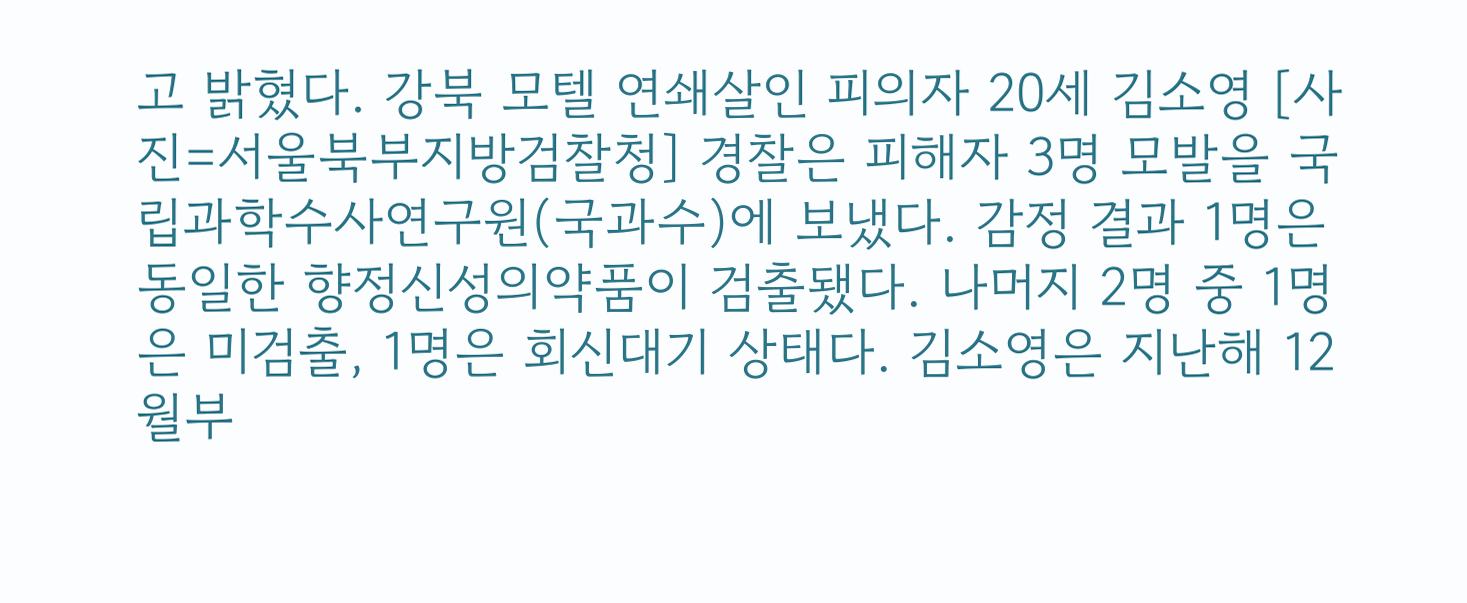고 밝혔다. 강북 모텔 연쇄살인 피의자 20세 김소영 [사진=서울북부지방검찰청] 경찰은 피해자 3명 모발을 국립과학수사연구원(국과수)에 보냈다. 감정 결과 1명은 동일한 향정신성의약품이 검출됐다. 나머지 2명 중 1명은 미검출, 1명은 회신대기 상태다. 김소영은 지난해 12월부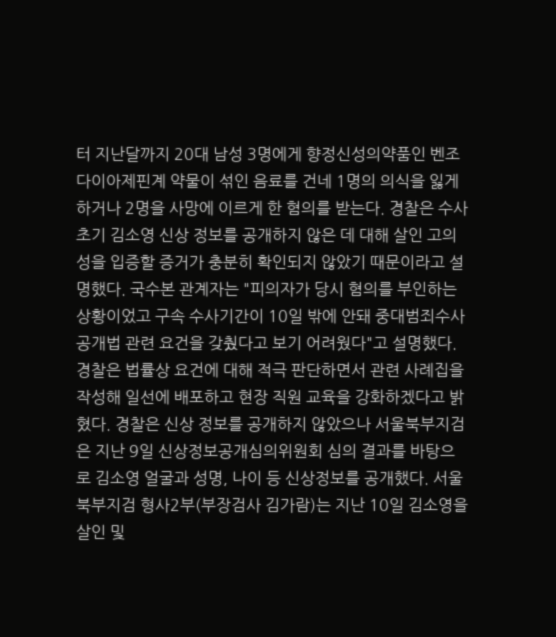터 지난달까지 20대 남성 3명에게 향정신성의약품인 벤조다이아제핀계 약물이 섞인 음료를 건네 1명의 의식을 잃게 하거나 2명을 사망에 이르게 한 혐의를 받는다. 경찰은 수사 초기 김소영 신상 정보를 공개하지 않은 데 대해 살인 고의성을 입증할 증거가 충분히 확인되지 않았기 때문이라고 설명했다. 국수본 관계자는 "피의자가 당시 혐의를 부인하는 상황이었고 구속 수사기간이 10일 밖에 안돼 중대범죄수사공개법 관련 요건을 갖췄다고 보기 어려웠다"고 설명했다. 경찰은 법률상 요건에 대해 적극 판단하면서 관련 사례집을 작성해 일선에 배포하고 현장 직원 교육을 강화하겠다고 밝혔다. 경찰은 신상 정보를 공개하지 않았으나 서울북부지검은 지난 9일 신상정보공개심의위원회 심의 결과를 바탕으로 김소영 얼굴과 성명, 나이 등 신상정보를 공개했다. 서울북부지검 형사2부(부장검사 김가람)는 지난 10일 김소영을 살인 및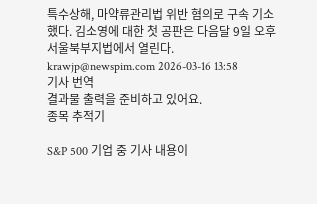특수상해, 마약류관리법 위반 혐의로 구속 기소했다. 김소영에 대한 첫 공판은 다음달 9일 오후 서울북부지법에서 열린다. krawjp@newspim.com 2026-03-16 13:58
기사 번역
결과물 출력을 준비하고 있어요.
종목 추적기

S&P 500 기업 중 기사 내용이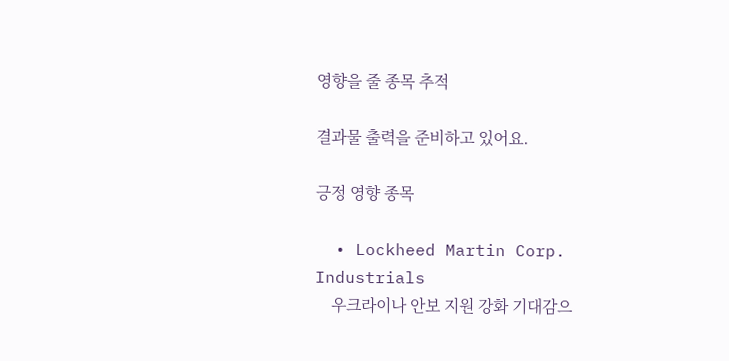영향을 줄 종목 추적

결과물 출력을 준비하고 있어요.

긍정 영향 종목

  • Lockheed Martin Corp. Industrials
    우크라이나 안보 지원 강화 기대감으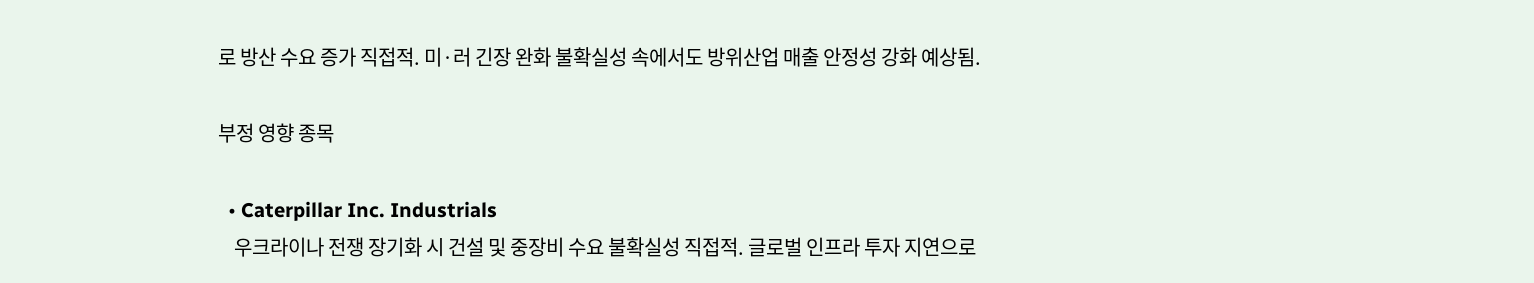로 방산 수요 증가 직접적. 미·러 긴장 완화 불확실성 속에서도 방위산업 매출 안정성 강화 예상됨.

부정 영향 종목

  • Caterpillar Inc. Industrials
    우크라이나 전쟁 장기화 시 건설 및 중장비 수요 불확실성 직접적. 글로벌 인프라 투자 지연으로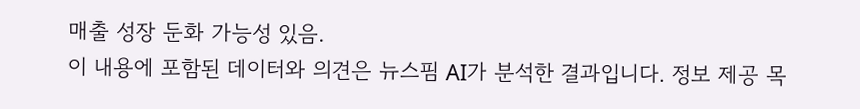매출 성장 둔화 가능성 있음.
이 내용에 포함된 데이터와 의견은 뉴스핌 AI가 분석한 결과입니다. 정보 제공 목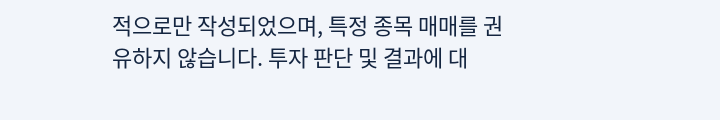적으로만 작성되었으며, 특정 종목 매매를 권유하지 않습니다. 투자 판단 및 결과에 대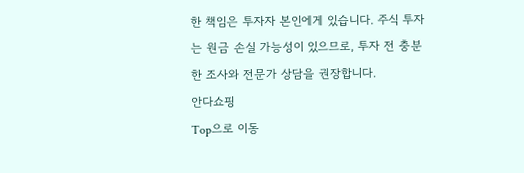한 책임은 투자자 본인에게 있습니다. 주식 투자는 원금 손실 가능성이 있으므로, 투자 전 충분한 조사와 전문가 상담을 권장합니다.
안다쇼핑
Top으로 이동